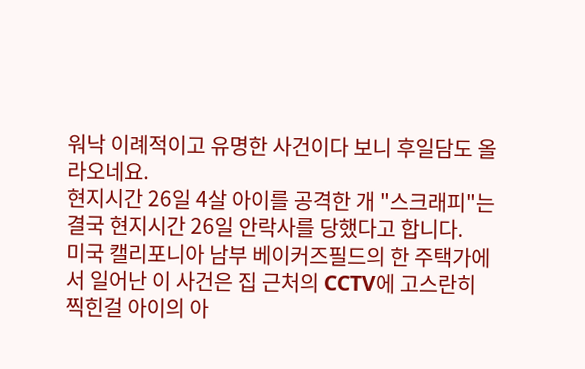워낙 이례적이고 유명한 사건이다 보니 후일담도 올라오네요.
현지시간 26일 4살 아이를 공격한 개 "스크래피"는 결국 현지시간 26일 안락사를 당했다고 합니다.
미국 캘리포니아 남부 베이커즈필드의 한 주택가에서 일어난 이 사건은 집 근처의 CCTV에 고스란히
찍힌걸 아이의 아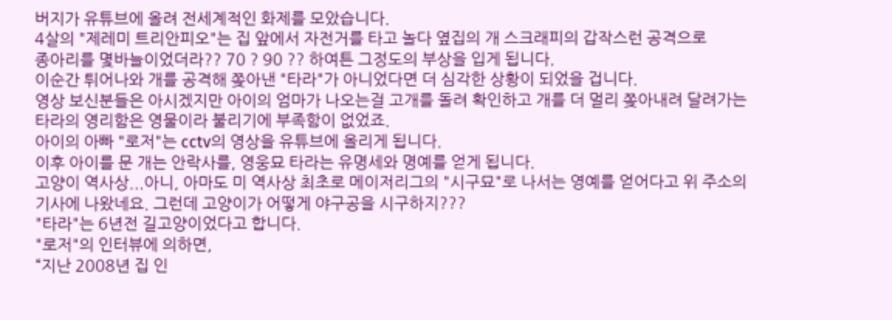버지가 유튜브에 올려 전세계적인 화제를 모았습니다.
4살의 "제레미 트리안피오"는 집 앞에서 자전거를 타고 놀다 옆집의 개 스크래피의 갑작스런 공격으로
종아리를 몇바늘이었더라?? 70 ? 90 ?? 하여튼 그정도의 부상을 입게 됩니다.
이순간 튀어나와 개를 공격해 쫒아낸 "타라"가 아니었다면 더 심각한 상황이 되었을 겁니다.
영상 보신분들은 아시겠지만 아이의 엄마가 나오는걸 고개를 돌려 확인하고 개를 더 멀리 쫒아내려 달려가는
타라의 영리함은 영물이라 불리기에 부족함이 없었죠.
아이의 아빠 "로저"는 cctv의 영상을 유튜브에 올리게 됩니다.
이후 아이를 문 개는 안락사를, 영웅묘 타라는 유명세와 명예를 얻게 됩니다.
고양이 역사상...아니, 아마도 미 역사상 최초로 메이저리그의 "시구묘"로 나서는 영예를 얻어다고 위 주소의
기사에 나왔네요. 그런데 고양이가 어떻게 야구공을 시구하지???
"타라"는 6년전 길고양이었다고 합니다.
"로저"의 인터뷰에 의하면,
“지난 2008년 집 인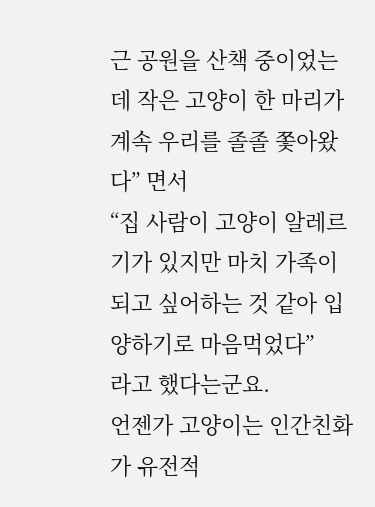근 공원을 산책 중이었는데 작은 고양이 한 마리가 계속 우리를 졸졸 쫓아왔다” 면서
“집 사람이 고양이 알레르기가 있지만 마치 가족이 되고 싶어하는 것 같아 입양하기로 마음먹었다”
라고 했다는군요.
언젠가 고양이는 인간친화가 유전적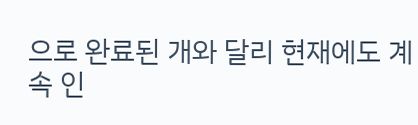으로 완료된 개와 달리 현재에도 계속 인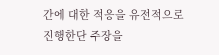간에 대한 적응을 유전적으로
진행한단 주장을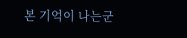본 기억이 나는군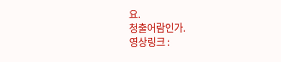요.
청출어람인가.
영상링크 :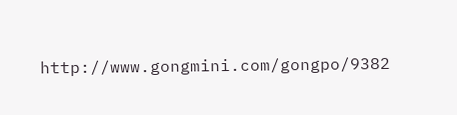http://www.gongmini.com/gongpo/9382